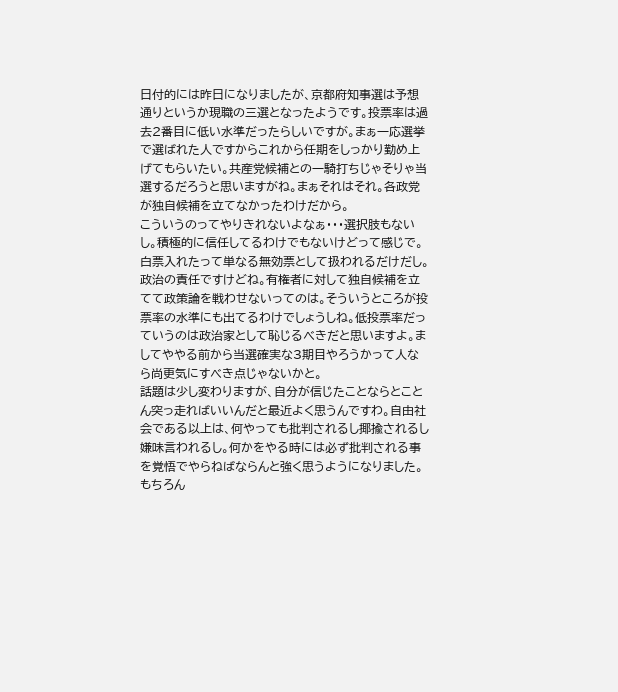日付的には昨日になりましたが、京都府知事選は予想通りというか現職の三選となったようです。投票率は過去2番目に低い水準だったらしいですが。まぁ一応選挙で選ばれた人ですからこれから任期をしっかり勤め上げてもらいたい。共産党候補との一騎打ちじゃそりゃ当選するだろうと思いますがね。まぁそれはそれ。各政党が独自候補を立てなかったわけだから。
こういうのってやりきれないよなぁ・・・選択肢もないし。積極的に信任してるわけでもないけどって感じで。白票入れたって単なる無効票として扱われるだけだし。政治の責任ですけどね。有権者に対して独自候補を立てて政策論を戦わせないってのは。そういうところが投票率の水準にも出てるわけでしょうしね。低投票率だっていうのは政治家として恥じるべきだと思いますよ。ましてややる前から当選確実な3期目やろうかって人なら尚更気にすべき点じゃないかと。
話題は少し変わりますが、自分が信じたことならとことん突っ走ればいいんだと最近よく思うんですわ。自由社会である以上は、何やっても批判されるし揶揄されるし嫌味言われるし。何かをやる時には必ず批判される事を覚悟でやらねばならんと強く思うようになりました。もちろん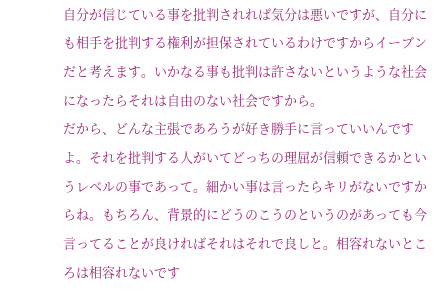自分が信じている事を批判されれば気分は悪いですが、自分にも相手を批判する権利が担保されているわけですからイーブンだと考えます。いかなる事も批判は許さないというような社会になったらそれは自由のない社会ですから。
だから、どんな主張であろうが好き勝手に言っていいんですよ。それを批判する人がいてどっちの理屈が信頼できるかというレベルの事であって。細かい事は言ったらキリがないですからね。もちろん、背景的にどうのこうのというのがあっても今言ってることが良ければそれはそれで良しと。相容れないところは相容れないです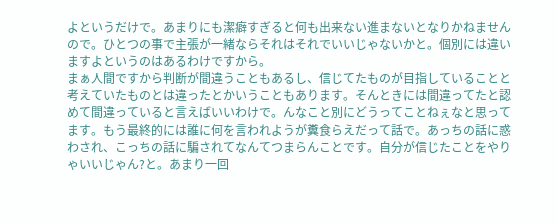よというだけで。あまりにも潔癖すぎると何も出来ない進まないとなりかねませんので。ひとつの事で主張が一緒ならそれはそれでいいじゃないかと。個別には違いますよというのはあるわけですから。
まぁ人間ですから判断が間違うこともあるし、信じてたものが目指していることと考えていたものとは違ったとかいうこともあります。そんときには間違ってたと認めて間違っていると言えばいいわけで。んなこと別にどうってことねぇなと思ってます。もう最終的には誰に何を言われようが糞食らえだって話で。あっちの話に惑わされ、こっちの話に騙されてなんてつまらんことです。自分が信じたことをやりゃいいじゃん?と。あまり一回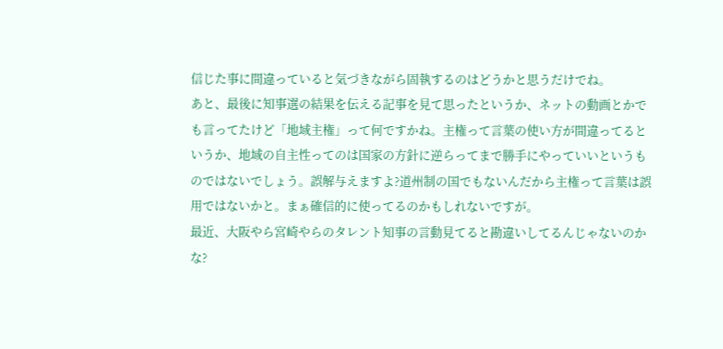信じた事に間違っていると気づきながら固執するのはどうかと思うだけでね。
あと、最後に知事選の結果を伝える記事を見て思ったというか、ネットの動画とかでも言ってたけど「地域主権」って何ですかね。主権って言葉の使い方が間違ってるというか、地域の自主性ってのは国家の方針に逆らってまで勝手にやっていいというものではないでしょう。誤解与えますよ?道州制の国でもないんだから主権って言葉は誤用ではないかと。まぁ確信的に使ってるのかもしれないですが。
最近、大阪やら宮崎やらのタレント知事の言動見てると勘違いしてるんじゃないのかな?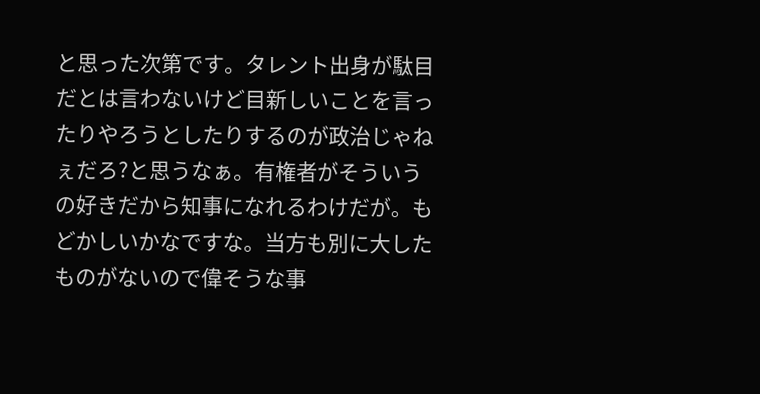と思った次第です。タレント出身が駄目だとは言わないけど目新しいことを言ったりやろうとしたりするのが政治じゃねぇだろ?と思うなぁ。有権者がそういうの好きだから知事になれるわけだが。もどかしいかなですな。当方も別に大したものがないので偉そうな事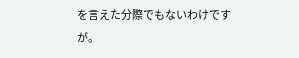を言えた分際でもないわけですが。